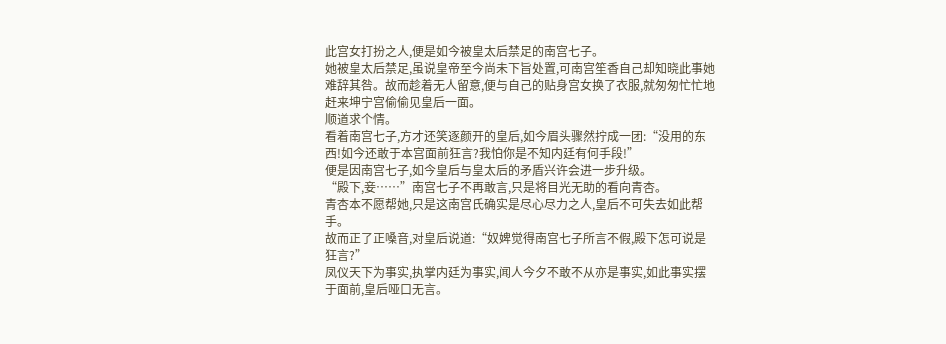此宫女打扮之人,便是如今被皇太后禁足的南宫七子。
她被皇太后禁足,虽说皇帝至今尚未下旨处置,可南宫笙香自己却知晓此事她难辞其咎。故而趁着无人留意,便与自己的贴身宫女换了衣服,就匆匆忙忙地赶来坤宁宫偷偷见皇后一面。
顺道求个情。
看着南宫七子,方才还笑逐颜开的皇后,如今眉头骤然拧成一团:“没用的东西!如今还敢于本宫面前狂言?我怕你是不知内廷有何手段!”
便是因南宫七子,如今皇后与皇太后的矛盾兴许会进一步升级。
“殿下,妾……”南宫七子不再敢言,只是将目光无助的看向青杏。
青杏本不愿帮她,只是这南宫氏确实是尽心尽力之人,皇后不可失去如此帮手。
故而正了正嗓音,对皇后说道:“奴婢觉得南宫七子所言不假,殿下怎可说是狂言?”
凤仪天下为事实,执掌内廷为事实,闻人今夕不敢不从亦是事实,如此事实摆于面前,皇后哑口无言。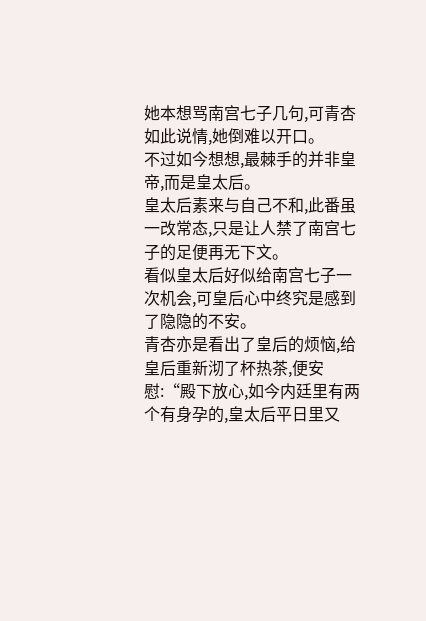她本想骂南宫七子几句,可青杏如此说情,她倒难以开口。
不过如今想想,最棘手的并非皇帝,而是皇太后。
皇太后素来与自己不和,此番虽一改常态,只是让人禁了南宫七子的足便再无下文。
看似皇太后好似给南宫七子一次机会,可皇后心中终究是感到了隐隐的不安。
青杏亦是看出了皇后的烦恼,给皇后重新沏了杯热茶,便安慰:“殿下放心,如今内廷里有两个有身孕的,皇太后平日里又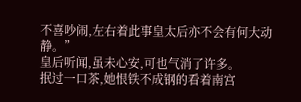不喜吵闹,左右着此事皇太后亦不会有何大动静。”
皇后听闻,虽未心安,可也气消了许多。
抿过一口茶,她恨铁不成钢的看着南宫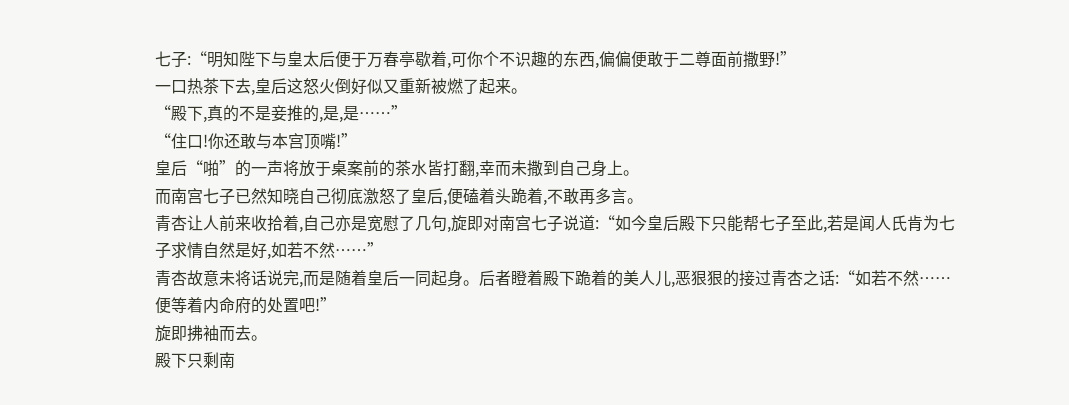七子:“明知陛下与皇太后便于万春亭歇着,可你个不识趣的东西,偏偏便敢于二尊面前撒野!”
一口热茶下去,皇后这怒火倒好似又重新被燃了起来。
“殿下,真的不是妾推的,是,是……”
“住口!你还敢与本宫顶嘴!”
皇后“啪”的一声将放于桌案前的茶水皆打翻,幸而未撒到自己身上。
而南宫七子已然知晓自己彻底激怒了皇后,便磕着头跪着,不敢再多言。
青杏让人前来收拾着,自己亦是宽慰了几句,旋即对南宫七子说道:“如今皇后殿下只能帮七子至此,若是闻人氏肯为七子求情自然是好,如若不然……”
青杏故意未将话说完,而是随着皇后一同起身。后者瞪着殿下跪着的美人儿,恶狠狠的接过青杏之话:“如若不然……便等着内命府的处置吧!”
旋即拂袖而去。
殿下只剩南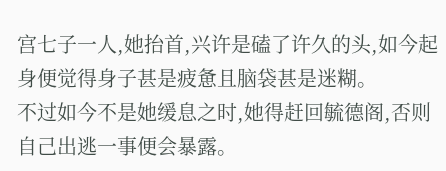宫七子一人,她抬首,兴许是磕了许久的头,如今起身便觉得身子甚是疲惫且脑袋甚是迷糊。
不过如今不是她缓息之时,她得赶回毓德阁,否则自己出逃一事便会暴露。